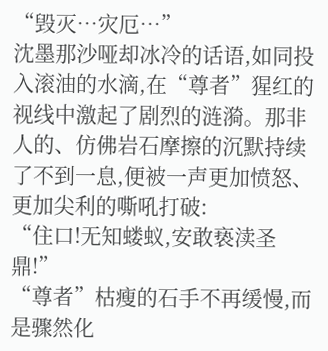“毁灭…灾厄…”
沈墨那沙哑却冰冷的话语,如同投入滚油的水滴,在“尊者”猩红的视线中激起了剧烈的涟漪。那非人的、仿佛岩石摩擦的沉默持续了不到一息,便被一声更加愤怒、更加尖利的嘶吼打破:
“住口!无知蝼蚁,安敢亵渎圣鼎!”
“尊者”枯瘦的石手不再缓慢,而是骤然化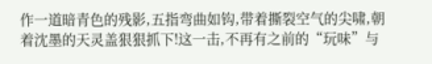作一道暗青色的残影,五指弯曲如钩,带着撕裂空气的尖啸,朝着沈墨的天灵盖狠狠抓下!这一击,不再有之前的“玩味”与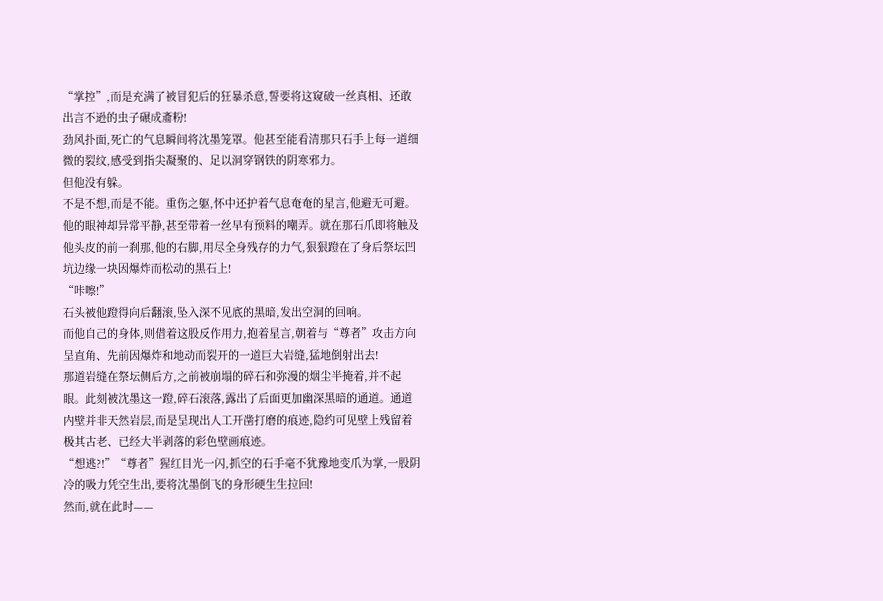“掌控”,而是充满了被冒犯后的狂暴杀意,誓要将这窥破一丝真相、还敢出言不逊的虫子碾成齑粉!
劲风扑面,死亡的气息瞬间将沈墨笼罩。他甚至能看清那只石手上每一道细微的裂纹,感受到指尖凝聚的、足以洞穿钢铁的阴寒邪力。
但他没有躲。
不是不想,而是不能。重伤之躯,怀中还护着气息奄奄的星言,他避无可避。
他的眼神却异常平静,甚至带着一丝早有预料的嘲弄。就在那石爪即将触及他头皮的前一刹那,他的右脚,用尽全身残存的力气,狠狠蹬在了身后祭坛凹坑边缘一块因爆炸而松动的黑石上!
“咔嚓!”
石头被他蹬得向后翻滚,坠入深不见底的黑暗,发出空洞的回响。
而他自己的身体,则借着这股反作用力,抱着星言,朝着与“尊者”攻击方向呈直角、先前因爆炸和地动而裂开的一道巨大岩缝,猛地倒射出去!
那道岩缝在祭坛侧后方,之前被崩塌的碎石和弥漫的烟尘半掩着,并不起眼。此刻被沈墨这一蹬,碎石滚落,露出了后面更加幽深黑暗的通道。通道内壁并非天然岩层,而是呈现出人工开凿打磨的痕迹,隐约可见壁上残留着极其古老、已经大半剥落的彩色壁画痕迹。
“想逃?!”“尊者”猩红目光一闪,抓空的石手毫不犹豫地变爪为掌,一股阴冷的吸力凭空生出,要将沈墨倒飞的身形硬生生拉回!
然而,就在此时——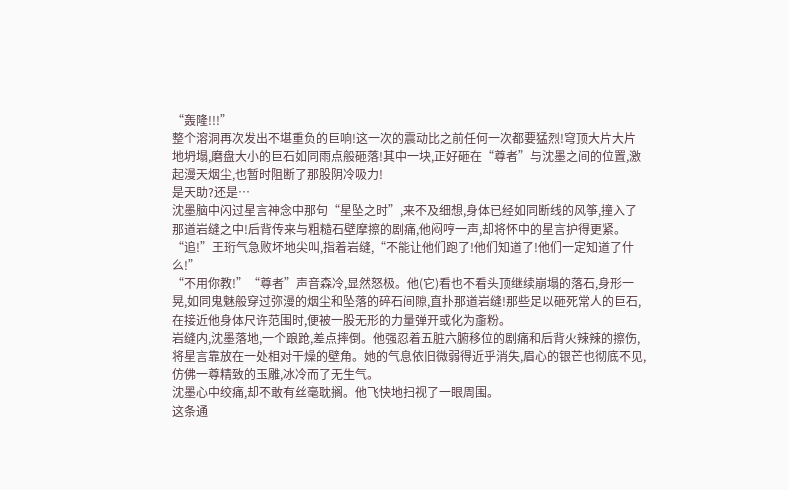“轰隆!!!”
整个溶洞再次发出不堪重负的巨响!这一次的震动比之前任何一次都要猛烈!穹顶大片大片地坍塌,磨盘大小的巨石如同雨点般砸落!其中一块,正好砸在“尊者”与沈墨之间的位置,激起漫天烟尘,也暂时阻断了那股阴冷吸力!
是天助?还是…
沈墨脑中闪过星言神念中那句“星坠之时”,来不及细想,身体已经如同断线的风筝,撞入了那道岩缝之中!后背传来与粗糙石壁摩擦的剧痛,他闷哼一声,却将怀中的星言护得更紧。
“追!”王珩气急败坏地尖叫,指着岩缝,“不能让他们跑了!他们知道了!他们一定知道了什么!”
“不用你教!”“尊者”声音森冷,显然怒极。他(它)看也不看头顶继续崩塌的落石,身形一晃,如同鬼魅般穿过弥漫的烟尘和坠落的碎石间隙,直扑那道岩缝!那些足以砸死常人的巨石,在接近他身体尺许范围时,便被一股无形的力量弹开或化为齑粉。
岩缝内,沈墨落地,一个踉跄,差点摔倒。他强忍着五脏六腑移位的剧痛和后背火辣辣的擦伤,将星言靠放在一处相对干燥的壁角。她的气息依旧微弱得近乎消失,眉心的银芒也彻底不见,仿佛一尊精致的玉雕,冰冷而了无生气。
沈墨心中绞痛,却不敢有丝毫耽搁。他飞快地扫视了一眼周围。
这条通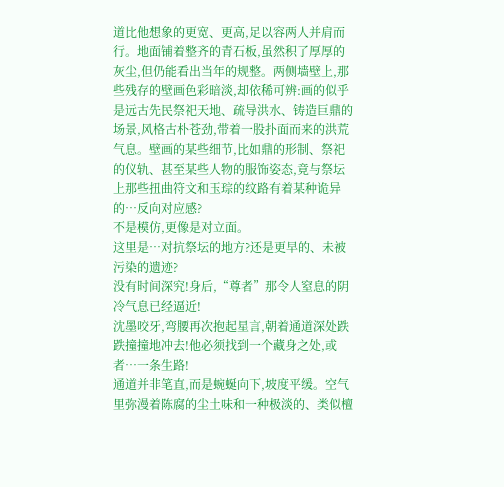道比他想象的更宽、更高,足以容两人并肩而行。地面铺着整齐的青石板,虽然积了厚厚的灰尘,但仍能看出当年的规整。两侧墙壁上,那些残存的壁画色彩暗淡,却依稀可辨:画的似乎是远古先民祭祀天地、疏导洪水、铸造巨鼎的场景,风格古朴苍劲,带着一股扑面而来的洪荒气息。壁画的某些细节,比如鼎的形制、祭祀的仪轨、甚至某些人物的服饰姿态,竟与祭坛上那些扭曲符文和玉琮的纹路有着某种诡异的…反向对应感?
不是模仿,更像是对立面。
这里是…对抗祭坛的地方?还是更早的、未被污染的遗迹?
没有时间深究!身后,“尊者”那令人窒息的阴冷气息已经逼近!
沈墨咬牙,弯腰再次抱起星言,朝着通道深处跌跌撞撞地冲去!他必须找到一个藏身之处,或者…一条生路!
通道并非笔直,而是蜿蜒向下,坡度平缓。空气里弥漫着陈腐的尘土味和一种极淡的、类似檀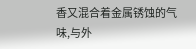香又混合着金属锈蚀的气味,与外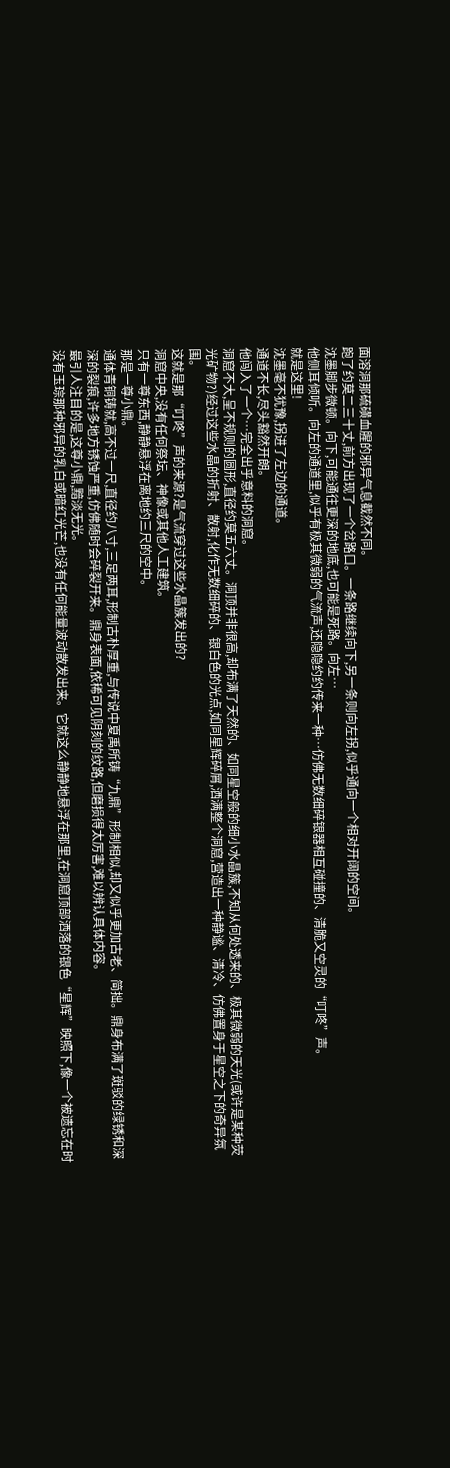面溶洞那硫磺血腥的邪异气息截然不同。
跑了约莫二三十丈,前方出现了一个岔路口。一条路继续向下,另一条则向左拐,似乎通向一个相对开阔的空间。
沈墨脚步微顿。向下,可能通往更深的地底,也可能是死路。向左…
他侧耳倾听。向左的通道里,似乎有极其微弱的气流声,还隐隐约约传来一种…仿佛无数细碎银器相互碰撞的、清脆又空灵的“叮咚”声。
就是这里!
沈墨毫不犹豫,拐进了左边的通道。
通道不长,尽头豁然开朗。
他闯入了一个…完全出乎意料的洞窟。
洞窟不大,呈不规则的圆形,直径约莫五六丈。洞顶并非很高,却布满了天然的、如同星空般的细小水晶簇,不知从何处透来的、极其微弱的天光(或许是某种荧光矿物?)经过这些水晶的折射、散射,化作无数细碎的、银白色的光点,如同星辉碎屑,洒满整个洞窟,营造出一种静谧、清冷、仿佛置身于星空之下的奇异氛围。
这就是那“叮咚”声的来源?是气流穿过这些水晶簇发出的?
洞窟中央,没有任何祭坛、神像或其他人工建筑。
只有一尊东西,静静悬浮在离地约三尺的空中。
那是一尊小鼎。
通体青铜铸就,高不过一尺,直径约八寸,三足两耳,形制古朴厚重,与传说中夏禹所铸“九鼎”形制相似,却又似乎更加古老、简拙。鼎身布满了斑驳的绿锈和深深的裂痕,许多地方锈蚀严重,仿佛随时会碎裂开来。鼎身表面,依稀可见阴刻的纹路,但磨损得太厉害,难以辨认具体内容。
最引人注目的是,这尊小鼎,黯淡无光。
没有玉琮那种邪异的乳白或暗红光芒,也没有任何能量波动散发出来。它就这么静静地悬浮在那里,在洞窟顶部洒落的银色“星辉”映照下,像一个被遗忘在时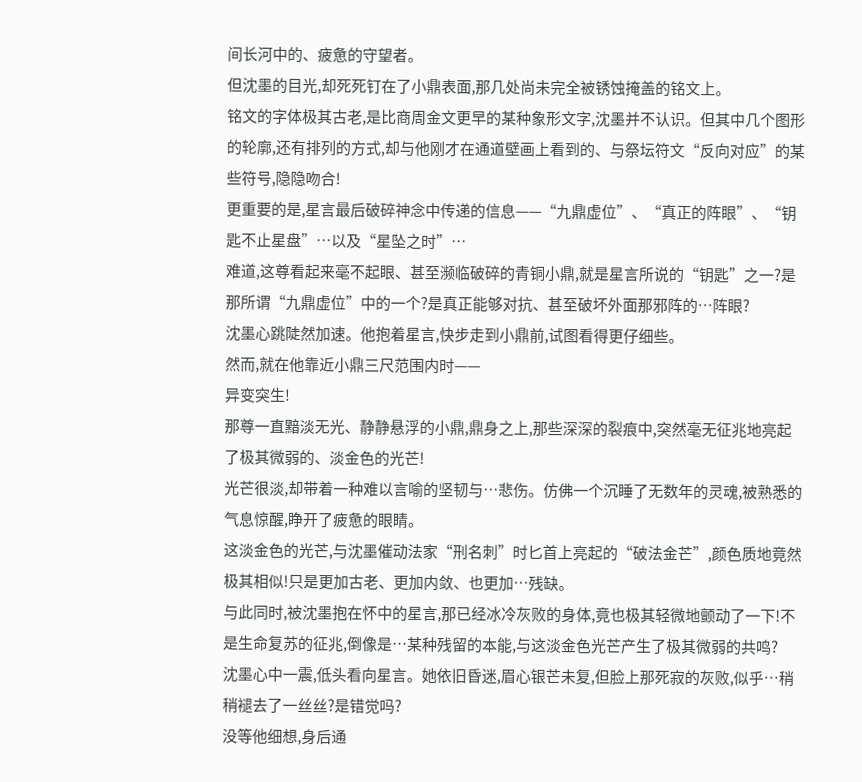间长河中的、疲惫的守望者。
但沈墨的目光,却死死钉在了小鼎表面,那几处尚未完全被锈蚀掩盖的铭文上。
铭文的字体极其古老,是比商周金文更早的某种象形文字,沈墨并不认识。但其中几个图形的轮廓,还有排列的方式,却与他刚才在通道壁画上看到的、与祭坛符文“反向对应”的某些符号,隐隐吻合!
更重要的是,星言最后破碎神念中传递的信息——“九鼎虚位”、“真正的阵眼”、“钥匙不止星盘”…以及“星坠之时”…
难道,这尊看起来毫不起眼、甚至濒临破碎的青铜小鼎,就是星言所说的“钥匙”之一?是那所谓“九鼎虚位”中的一个?是真正能够对抗、甚至破坏外面那邪阵的…阵眼?
沈墨心跳陡然加速。他抱着星言,快步走到小鼎前,试图看得更仔细些。
然而,就在他靠近小鼎三尺范围内时——
异变突生!
那尊一直黯淡无光、静静悬浮的小鼎,鼎身之上,那些深深的裂痕中,突然毫无征兆地亮起了极其微弱的、淡金色的光芒!
光芒很淡,却带着一种难以言喻的坚韧与…悲伤。仿佛一个沉睡了无数年的灵魂,被熟悉的气息惊醒,睁开了疲惫的眼睛。
这淡金色的光芒,与沈墨催动法家“刑名刺”时匕首上亮起的“破法金芒”,颜色质地竟然极其相似!只是更加古老、更加内敛、也更加…残缺。
与此同时,被沈墨抱在怀中的星言,那已经冰冷灰败的身体,竟也极其轻微地颤动了一下!不是生命复苏的征兆,倒像是…某种残留的本能,与这淡金色光芒产生了极其微弱的共鸣?
沈墨心中一震,低头看向星言。她依旧昏迷,眉心银芒未复,但脸上那死寂的灰败,似乎…稍稍褪去了一丝丝?是错觉吗?
没等他细想,身后通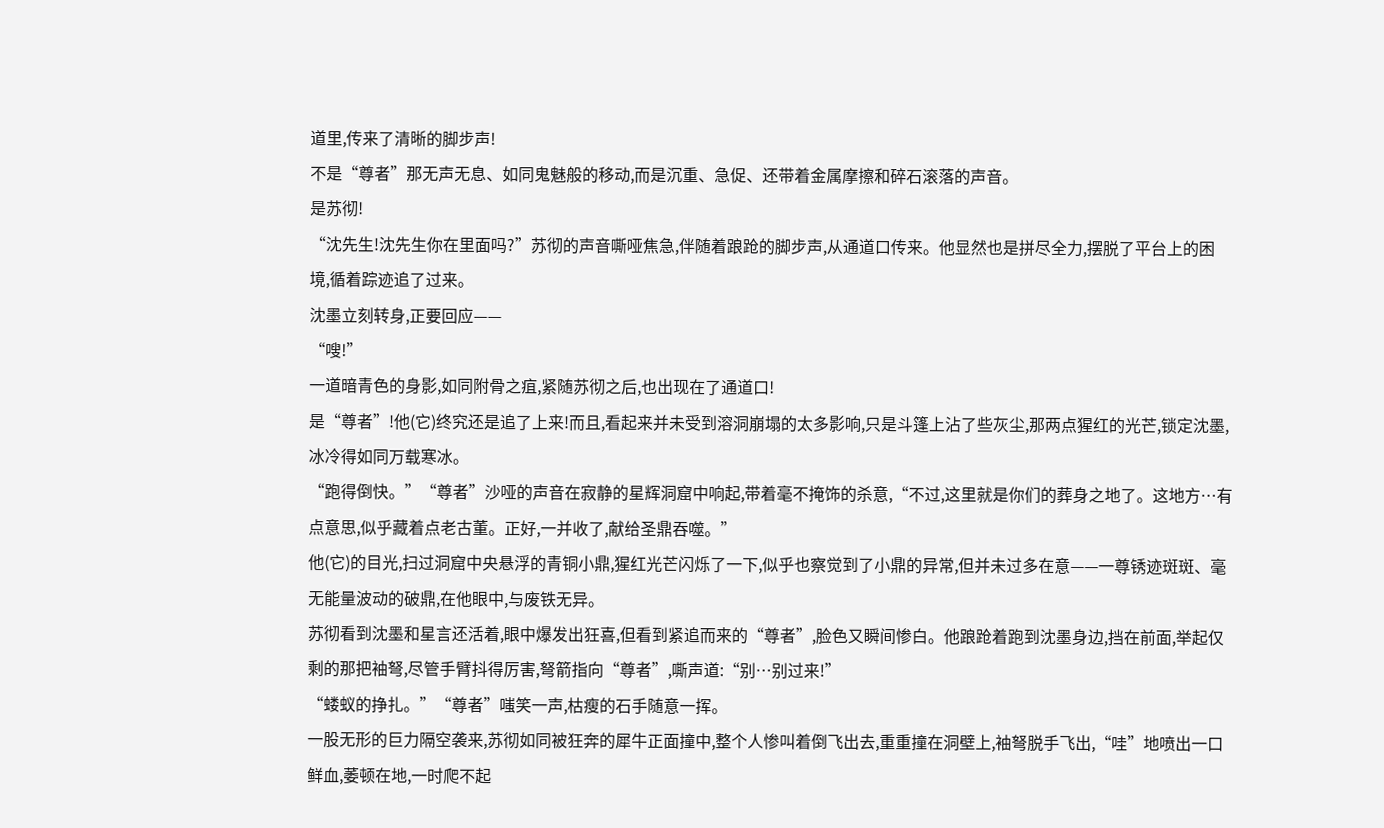道里,传来了清晰的脚步声!
不是“尊者”那无声无息、如同鬼魅般的移动,而是沉重、急促、还带着金属摩擦和碎石滚落的声音。
是苏彻!
“沈先生!沈先生你在里面吗?”苏彻的声音嘶哑焦急,伴随着踉跄的脚步声,从通道口传来。他显然也是拼尽全力,摆脱了平台上的困境,循着踪迹追了过来。
沈墨立刻转身,正要回应——
“嗖!”
一道暗青色的身影,如同附骨之疽,紧随苏彻之后,也出现在了通道口!
是“尊者”!他(它)终究还是追了上来!而且,看起来并未受到溶洞崩塌的太多影响,只是斗篷上沾了些灰尘,那两点猩红的光芒,锁定沈墨,冰冷得如同万载寒冰。
“跑得倒快。”“尊者”沙哑的声音在寂静的星辉洞窟中响起,带着毫不掩饰的杀意,“不过,这里就是你们的葬身之地了。这地方…有点意思,似乎藏着点老古董。正好,一并收了,献给圣鼎吞噬。”
他(它)的目光,扫过洞窟中央悬浮的青铜小鼎,猩红光芒闪烁了一下,似乎也察觉到了小鼎的异常,但并未过多在意——一尊锈迹斑斑、毫无能量波动的破鼎,在他眼中,与废铁无异。
苏彻看到沈墨和星言还活着,眼中爆发出狂喜,但看到紧追而来的“尊者”,脸色又瞬间惨白。他踉跄着跑到沈墨身边,挡在前面,举起仅剩的那把袖弩,尽管手臂抖得厉害,弩箭指向“尊者”,嘶声道:“别…别过来!”
“蝼蚁的挣扎。”“尊者”嗤笑一声,枯瘦的石手随意一挥。
一股无形的巨力隔空袭来,苏彻如同被狂奔的犀牛正面撞中,整个人惨叫着倒飞出去,重重撞在洞壁上,袖弩脱手飞出,“哇”地喷出一口鲜血,萎顿在地,一时爬不起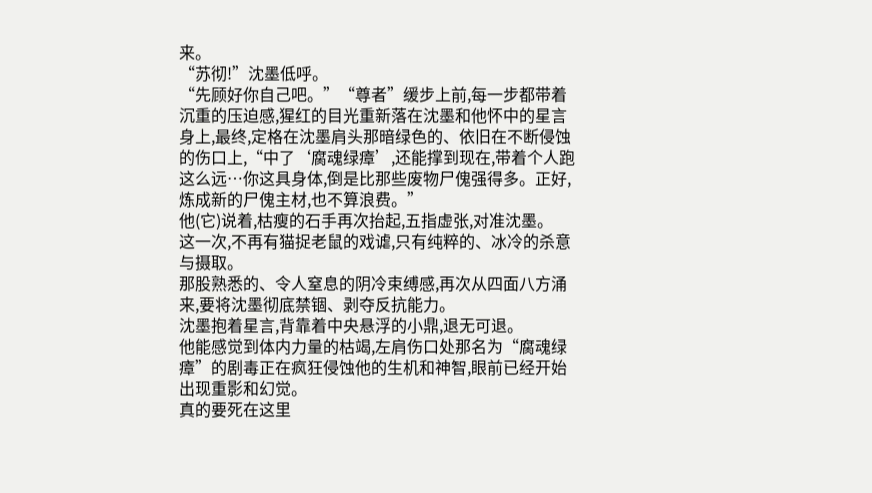来。
“苏彻!”沈墨低呼。
“先顾好你自己吧。”“尊者”缓步上前,每一步都带着沉重的压迫感,猩红的目光重新落在沈墨和他怀中的星言身上,最终,定格在沈墨肩头那暗绿色的、依旧在不断侵蚀的伤口上,“中了‘腐魂绿瘴’,还能撑到现在,带着个人跑这么远…你这具身体,倒是比那些废物尸傀强得多。正好,炼成新的尸傀主材,也不算浪费。”
他(它)说着,枯瘦的石手再次抬起,五指虚张,对准沈墨。
这一次,不再有猫捉老鼠的戏谑,只有纯粹的、冰冷的杀意与摄取。
那股熟悉的、令人窒息的阴冷束缚感,再次从四面八方涌来,要将沈墨彻底禁锢、剥夺反抗能力。
沈墨抱着星言,背靠着中央悬浮的小鼎,退无可退。
他能感觉到体内力量的枯竭,左肩伤口处那名为“腐魂绿瘴”的剧毒正在疯狂侵蚀他的生机和神智,眼前已经开始出现重影和幻觉。
真的要死在这里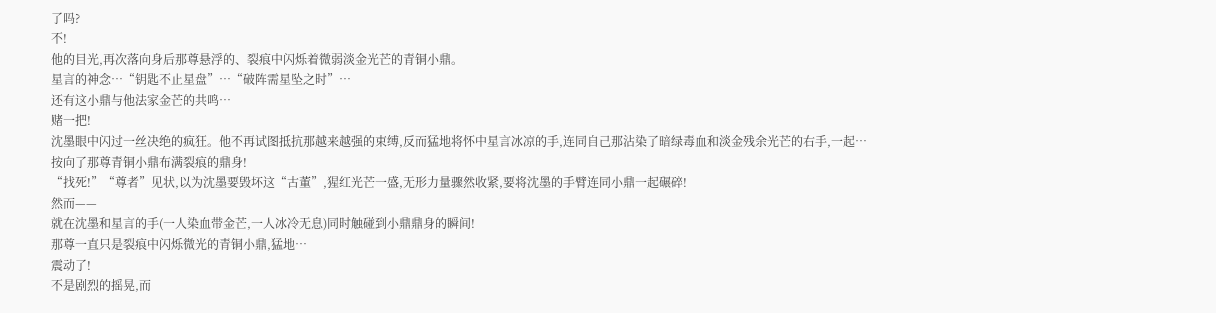了吗?
不!
他的目光,再次落向身后那尊悬浮的、裂痕中闪烁着微弱淡金光芒的青铜小鼎。
星言的神念…“钥匙不止星盘”…“破阵需星坠之时”…
还有这小鼎与他法家金芒的共鸣…
赌一把!
沈墨眼中闪过一丝决绝的疯狂。他不再试图抵抗那越来越强的束缚,反而猛地将怀中星言冰凉的手,连同自己那沾染了暗绿毒血和淡金残余光芒的右手,一起…
按向了那尊青铜小鼎布满裂痕的鼎身!
“找死!”“尊者”见状,以为沈墨要毁坏这“古董”,猩红光芒一盛,无形力量骤然收紧,要将沈墨的手臂连同小鼎一起碾碎!
然而——
就在沈墨和星言的手(一人染血带金芒,一人冰冷无息)同时触碰到小鼎鼎身的瞬间!
那尊一直只是裂痕中闪烁微光的青铜小鼎,猛地…
震动了!
不是剧烈的摇晃,而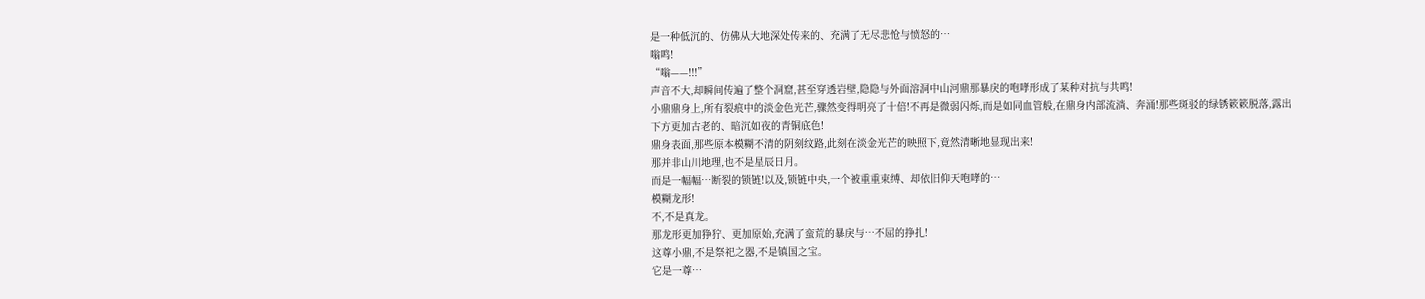是一种低沉的、仿佛从大地深处传来的、充满了无尽悲怆与愤怒的…
嗡鸣!
“嗡——!!!”
声音不大,却瞬间传遍了整个洞窟,甚至穿透岩壁,隐隐与外面溶洞中山河鼎那暴戾的咆哮形成了某种对抗与共鸣!
小鼎鼎身上,所有裂痕中的淡金色光芒,骤然变得明亮了十倍!不再是微弱闪烁,而是如同血管般,在鼎身内部流淌、奔涌!那些斑驳的绿锈簌簌脱落,露出下方更加古老的、暗沉如夜的青铜底色!
鼎身表面,那些原本模糊不清的阴刻纹路,此刻在淡金光芒的映照下,竟然清晰地显现出来!
那并非山川地理,也不是星辰日月。
而是一幅幅…断裂的锁链!以及,锁链中央,一个被重重束缚、却依旧仰天咆哮的…
模糊龙形!
不,不是真龙。
那龙形更加狰狞、更加原始,充满了蛮荒的暴戾与…不屈的挣扎!
这尊小鼎,不是祭祀之器,不是镇国之宝。
它是一尊…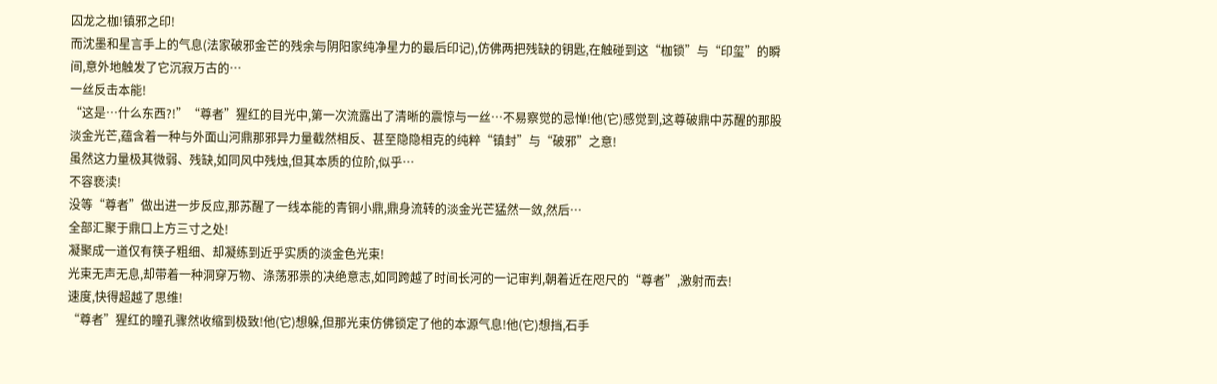囚龙之枷!镇邪之印!
而沈墨和星言手上的气息(法家破邪金芒的残余与阴阳家纯净星力的最后印记),仿佛两把残缺的钥匙,在触碰到这“枷锁”与“印玺”的瞬间,意外地触发了它沉寂万古的…
一丝反击本能!
“这是…什么东西?!”“尊者”猩红的目光中,第一次流露出了清晰的震惊与一丝…不易察觉的忌惮!他(它)感觉到,这尊破鼎中苏醒的那股淡金光芒,蕴含着一种与外面山河鼎那邪异力量截然相反、甚至隐隐相克的纯粹“镇封”与“破邪”之意!
虽然这力量极其微弱、残缺,如同风中残烛,但其本质的位阶,似乎…
不容亵渎!
没等“尊者”做出进一步反应,那苏醒了一线本能的青铜小鼎,鼎身流转的淡金光芒猛然一敛,然后…
全部汇聚于鼎口上方三寸之处!
凝聚成一道仅有筷子粗细、却凝练到近乎实质的淡金色光束!
光束无声无息,却带着一种洞穿万物、涤荡邪祟的决绝意志,如同跨越了时间长河的一记审判,朝着近在咫尺的“尊者”,激射而去!
速度,快得超越了思维!
“尊者”猩红的瞳孔骤然收缩到极致!他(它)想躲,但那光束仿佛锁定了他的本源气息!他(它)想挡,石手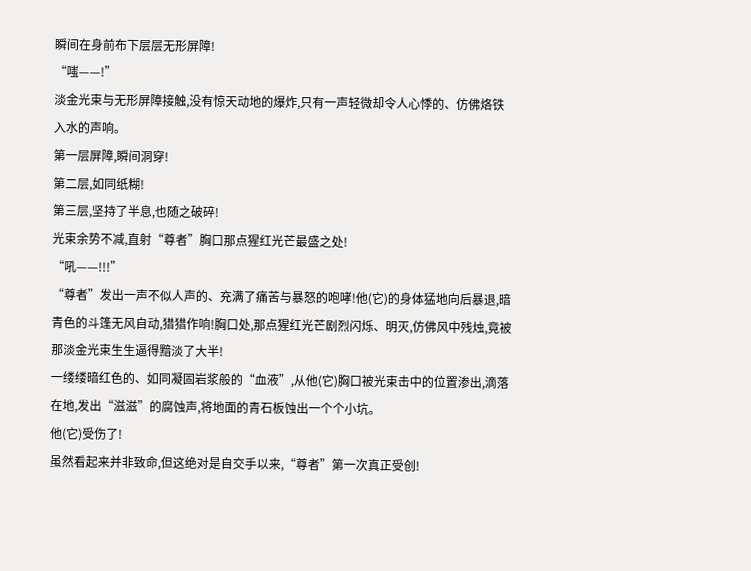瞬间在身前布下层层无形屏障!
“嗤——!”
淡金光束与无形屏障接触,没有惊天动地的爆炸,只有一声轻微却令人心悸的、仿佛烙铁入水的声响。
第一层屏障,瞬间洞穿!
第二层,如同纸糊!
第三层,坚持了半息,也随之破碎!
光束余势不减,直射“尊者”胸口那点猩红光芒最盛之处!
“吼——!!!”
“尊者”发出一声不似人声的、充满了痛苦与暴怒的咆哮!他(它)的身体猛地向后暴退,暗青色的斗篷无风自动,猎猎作响!胸口处,那点猩红光芒剧烈闪烁、明灭,仿佛风中残烛,竟被那淡金光束生生逼得黯淡了大半!
一缕缕暗红色的、如同凝固岩浆般的“血液”,从他(它)胸口被光束击中的位置渗出,滴落在地,发出“滋滋”的腐蚀声,将地面的青石板蚀出一个个小坑。
他(它)受伤了!
虽然看起来并非致命,但这绝对是自交手以来,“尊者”第一次真正受创!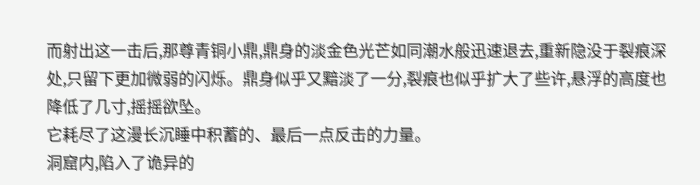而射出这一击后,那尊青铜小鼎,鼎身的淡金色光芒如同潮水般迅速退去,重新隐没于裂痕深处,只留下更加微弱的闪烁。鼎身似乎又黯淡了一分,裂痕也似乎扩大了些许,悬浮的高度也降低了几寸,摇摇欲坠。
它耗尽了这漫长沉睡中积蓄的、最后一点反击的力量。
洞窟内,陷入了诡异的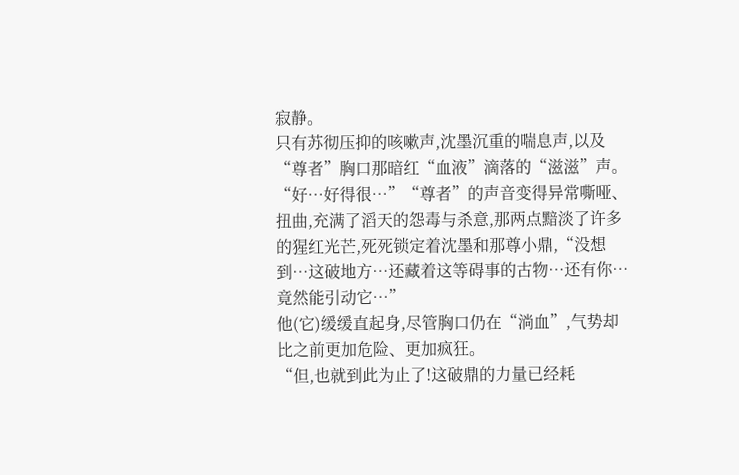寂静。
只有苏彻压抑的咳嗽声,沈墨沉重的喘息声,以及“尊者”胸口那暗红“血液”滴落的“滋滋”声。
“好…好得很…”“尊者”的声音变得异常嘶哑、扭曲,充满了滔天的怨毒与杀意,那两点黯淡了许多的猩红光芒,死死锁定着沈墨和那尊小鼎,“没想到…这破地方…还藏着这等碍事的古物…还有你…竟然能引动它…”
他(它)缓缓直起身,尽管胸口仍在“淌血”,气势却比之前更加危险、更加疯狂。
“但,也就到此为止了!这破鼎的力量已经耗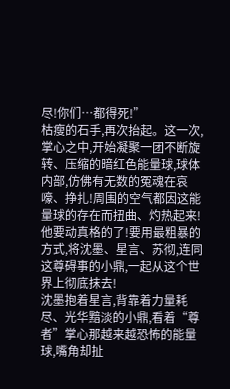尽!你们…都得死!”
枯瘦的石手,再次抬起。这一次,掌心之中,开始凝聚一团不断旋转、压缩的暗红色能量球,球体内部,仿佛有无数的冤魂在哀嚎、挣扎!周围的空气都因这能量球的存在而扭曲、灼热起来!
他要动真格的了!要用最粗暴的方式,将沈墨、星言、苏彻,连同这尊碍事的小鼎,一起从这个世界上彻底抹去!
沈墨抱着星言,背靠着力量耗尽、光华黯淡的小鼎,看着“尊者”掌心那越来越恐怖的能量球,嘴角却扯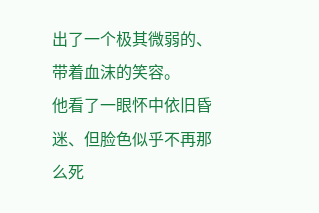出了一个极其微弱的、带着血沫的笑容。
他看了一眼怀中依旧昏迷、但脸色似乎不再那么死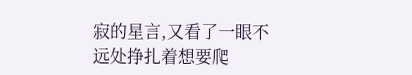寂的星言,又看了一眼不远处挣扎着想要爬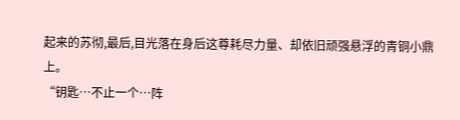起来的苏彻,最后,目光落在身后这尊耗尽力量、却依旧顽强悬浮的青铜小鼎上。
“钥匙…不止一个…阵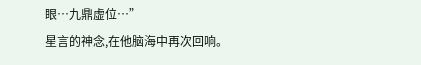眼…九鼎虚位…”
星言的神念,在他脑海中再次回响。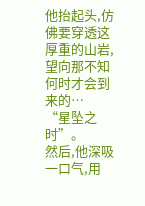他抬起头,仿佛要穿透这厚重的山岩,望向那不知何时才会到来的…
“星坠之时”。
然后,他深吸一口气,用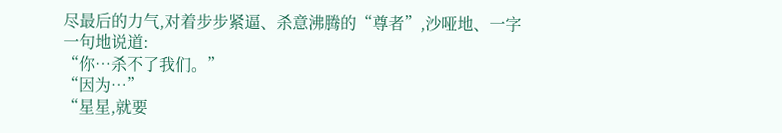尽最后的力气,对着步步紧逼、杀意沸腾的“尊者”,沙哑地、一字一句地说道:
“你…杀不了我们。”
“因为…”
“星星,就要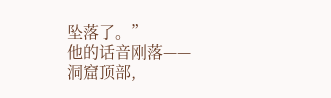坠落了。”
他的话音刚落——
洞窟顶部,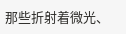那些折射着微光、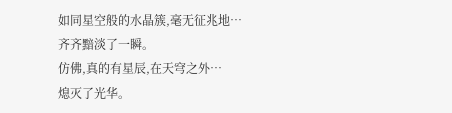如同星空般的水晶簇,毫无征兆地…
齐齐黯淡了一瞬。
仿佛,真的有星辰,在天穹之外…
熄灭了光华。